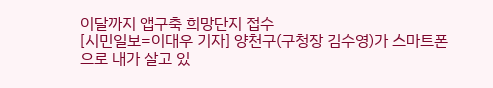이달까지 앱구축 희망단지 접수
[시민일보=이대우 기자] 양천구(구청장 김수영)가 스마트폰으로 내가 살고 있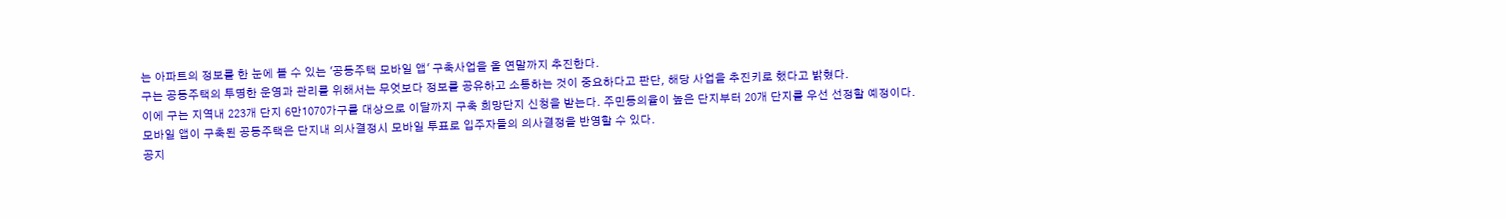는 아파트의 정보를 한 눈에 볼 수 있는 '공동주택 모바일 앱' 구축사업을 올 연말까지 추진한다.
구는 공동주택의 투명한 운영과 관리를 위해서는 무엇보다 정보를 공유하고 소통하는 것이 중요하다고 판단, 해당 사업을 추진키로 했다고 밝혔다.
이에 구는 지역내 223개 단지 6만1070가구를 대상으로 이달까지 구축 희망단지 신청을 받는다. 주민동의율이 높은 단지부터 20개 단지를 우선 선정할 예정이다.
모바일 앱이 구축된 공동주택은 단지내 의사결정시 모바일 투표로 입주자들의 의사결정을 반영할 수 있다.
공지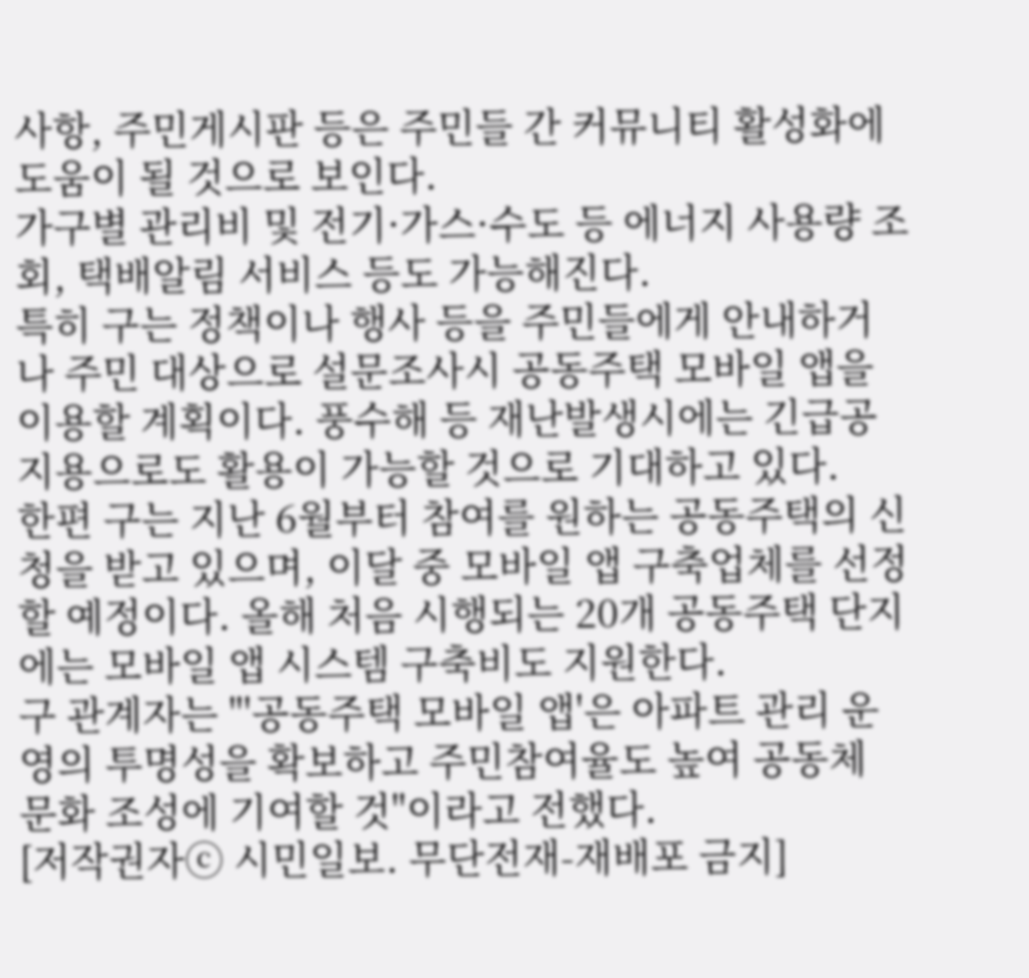사항, 주민게시판 등은 주민들 간 커뮤니티 활성화에 도움이 될 것으로 보인다.
가구별 관리비 및 전기·가스·수도 등 에너지 사용량 조회, 택배알림 서비스 등도 가능해진다.
특히 구는 정책이나 행사 등을 주민들에게 안내하거나 주민 대상으로 설문조사시 공동주택 모바일 앱을 이용할 계획이다. 풍수해 등 재난발생시에는 긴급공지용으로도 활용이 가능할 것으로 기대하고 있다.
한편 구는 지난 6월부터 참여를 원하는 공동주택의 신청을 받고 있으며, 이달 중 모바일 앱 구축업체를 선정할 예정이다. 올해 처음 시행되는 20개 공동주택 단지에는 모바일 앱 시스템 구축비도 지원한다.
구 관계자는 "'공동주택 모바일 앱'은 아파트 관리 운영의 투명성을 확보하고 주민참여율도 높여 공동체 문화 조성에 기여할 것"이라고 전했다.
[저작권자ⓒ 시민일보. 무단전재-재배포 금지]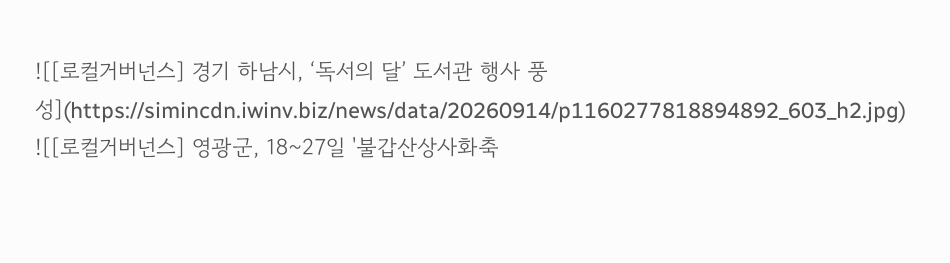![[로컬거버넌스] 경기 하남시, ‘독서의 달’ 도서관 행사 풍성](https://simincdn.iwinv.biz/news/data/20260914/p1160277818894892_603_h2.jpg)
![[로컬거버넌스] 영광군, 18~27일 '불갑산상사화축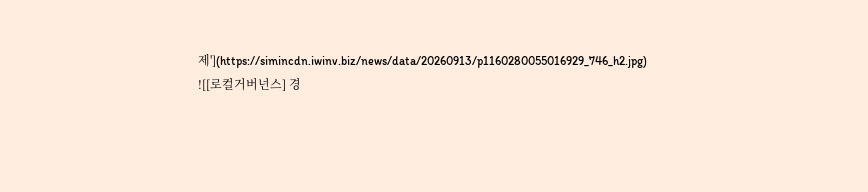제'](https://simincdn.iwinv.biz/news/data/20260913/p1160280055016929_746_h2.jpg)
![[로컬거버넌스] 경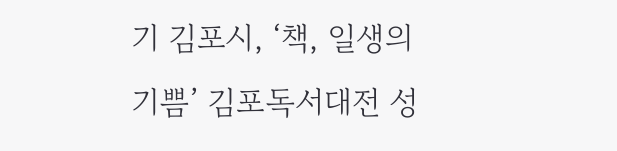기 김포시, ‘책, 일생의 기쁨’ 김포독서대전 성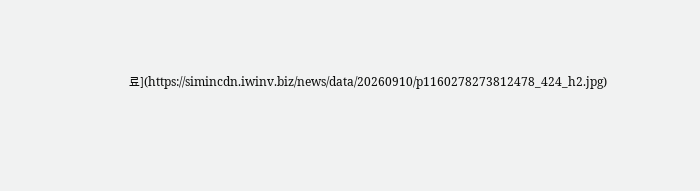료](https://simincdn.iwinv.biz/news/data/20260910/p1160278273812478_424_h2.jpg)